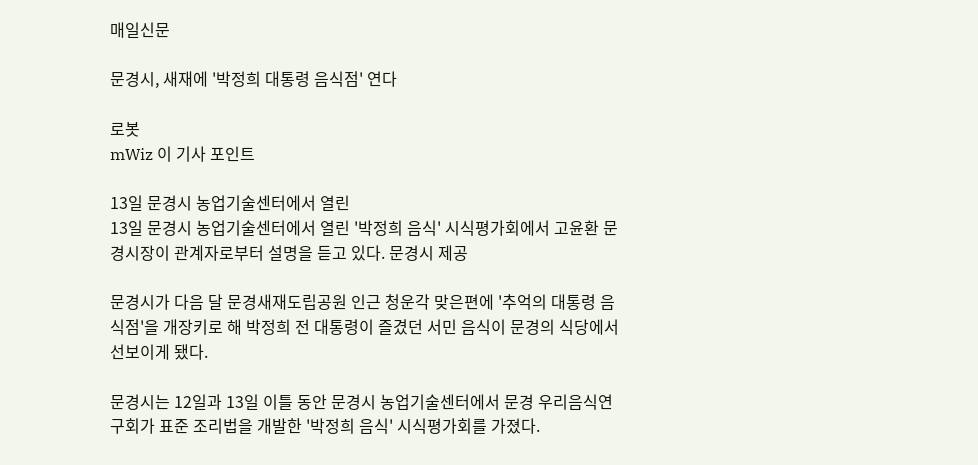매일신문

문경시, 새재에 '박정희 대통령 음식점' 연다

로봇
mWiz 이 기사 포인트

13일 문경시 농업기술센터에서 열린
13일 문경시 농업기술센터에서 열린 '박정희 음식' 시식평가회에서 고윤환 문경시장이 관계자로부터 설명을 듣고 있다. 문경시 제공

문경시가 다음 달 문경새재도립공원 인근 청운각 맞은편에 '추억의 대통령 음식점'을 개장키로 해 박정희 전 대통령이 즐겼던 서민 음식이 문경의 식당에서 선보이게 됐다.

문경시는 12일과 13일 이틀 동안 문경시 농업기술센터에서 문경 우리음식연구회가 표준 조리법을 개발한 '박정희 음식' 시식평가회를 가졌다.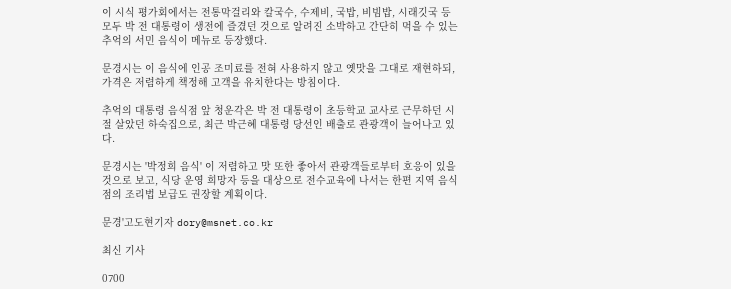이 시식 평가회에서는 전통막걸리와 칼국수, 수제비, 국밥, 비빔밥, 시래깃국 등 모두 박 전 대통령이 생전에 즐겼던 것으로 알려진 소박하고 간단히 먹을 수 있는 추억의 서민 음식이 메뉴로 등장했다.

문경시는 이 음식에 인공 조미료를 전혀 사용하지 않고 옛맛을 그대로 재현하되, 가격은 저렴하게 책정해 고객을 유치한다는 방침이다.

추억의 대통령 음식점 앞 청운각은 박 전 대통령이 초등학교 교사로 근무하던 시절 살았던 하숙집으로, 최근 박근혜 대통령 당선인 배출로 관광객이 늘어나고 있다.

문경시는 '박정희 음식' 이 저렴하고 맛 또한 좋아서 관광객들로부터 호응이 있을 것으로 보고, 식당 운영 희망자 등을 대상으로 전수교육에 나서는 한편 지역 음식점의 조리법 보급도 권장할 계획이다.

문경'고도현기자 dory@msnet.co.kr

최신 기사

0700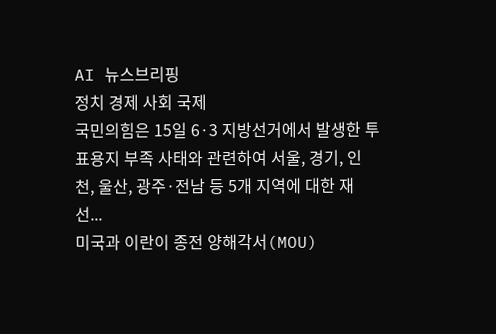AI 뉴스브리핑
정치 경제 사회 국제
국민의힘은 15일 6·3 지방선거에서 발생한 투표용지 부족 사태와 관련하여 서울, 경기, 인천, 울산, 광주·전남 등 5개 지역에 대한 재선...
미국과 이란이 종전 양해각서(MOU)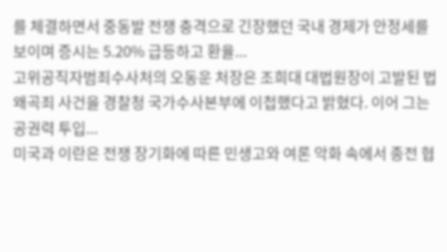를 체결하면서 중동발 전쟁 충격으로 긴장했던 국내 경제가 안정세를 보이며 증시는 5.20% 급등하고 환율...
고위공직자범죄수사처의 오동운 처장은 조희대 대법원장이 고발된 법왜곡죄 사건을 경찰청 국가수사본부에 이첩했다고 밝혔다. 이어 그는 공권력 투입...
미국과 이란은 전쟁 장기화에 따른 민생고와 여론 악화 속에서 종전 협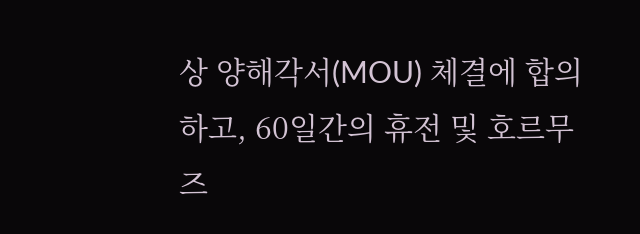상 양해각서(MOU) 체결에 합의하고, 60일간의 휴전 및 호르무즈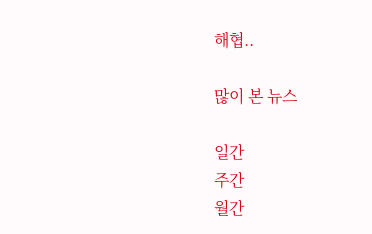해협..

많이 본 뉴스

일간
주간
월간